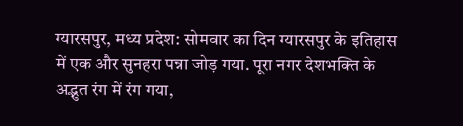ग्यारसपुर, मध्य प्रदेश: सोमवार का दिन ग्यारसपुर के इतिहास में एक और सुनहरा पन्ना जोड़ गया. पूरा नगर देशभक्ति के अद्भुत रंग में रंग गया,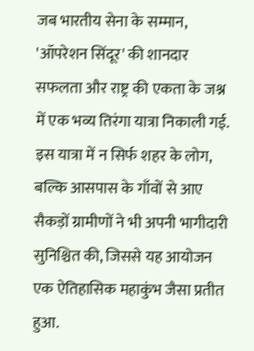जब भारतीय सेना के सम्मान, 'ऑपरेशन सिंदूर' की शानदार सफलता और राष्ट्र की एकता के जश्न में एक भव्य तिरंगा यात्रा निकाली गई. इस यात्रा में न सिर्फ शहर के लोग, बल्कि आसपास के गाँवों से आए सैकड़ों ग्रामीणों ने भी अपनी भागीदारी सुनिश्चित की, जिससे यह आयोजन एक ऐतिहासिक महाकुंभ जैसा प्रतीत हुआ.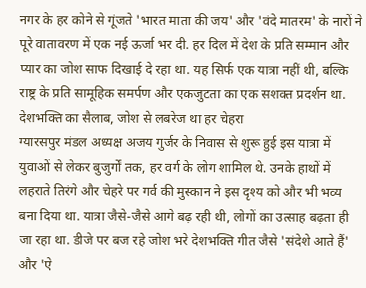नगर के हर कोने से गूंजते 'भारत माता की जय' और 'वंदे मातरम' के नारों ने पूरे वातावरण में एक नई ऊर्जा भर दी. हर दिल में देश के प्रति सम्मान और प्यार का जोश साफ दिखाई दे रहा था. यह सिर्फ एक यात्रा नहीं थी, बल्कि राष्ट्र के प्रति सामूहिक समर्पण और एकजुटता का एक सशक्त प्रदर्शन था.
देशभक्ति का सैलाब, जोश से लबरेज था हर चेहरा
ग्यारसपुर मंडल अध्यक्ष अजय गुर्जर के निवास से शुरू हुई इस यात्रा में युवाओं से लेकर बुजुर्गों तक, हर वर्ग के लोग शामिल थे. उनके हाथों में लहराते तिरंगे और चेहरे पर गर्व की मुस्कान ने इस दृश्य को और भी भव्य बना दिया था. यात्रा जैसे-जैसे आगे बढ़ रही थी, लोगों का उत्साह बढ़ता ही जा रहा था. डीजे पर बज रहे जोश भरे देशभक्ति गीत जैसे 'संदेशे आते हैं' और 'ऐ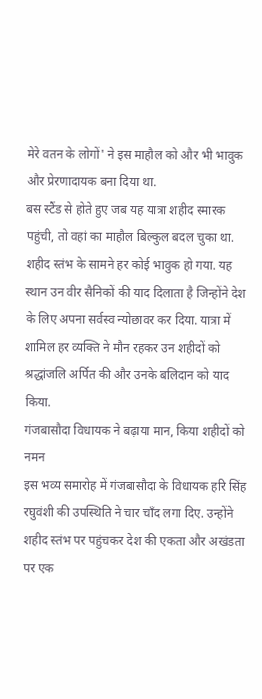मेरे वतन के लोगों' ने इस माहौल को और भी भावुक और प्रेरणादायक बना दिया था.
बस स्टैंड से होते हुए जब यह यात्रा शहीद स्मारक पहुंची, तो वहां का माहौल बिल्कुल बदल चुका था. शहीद स्तंभ के सामने हर कोई भावुक हो गया. यह स्थान उन वीर सैनिकों की याद दिलाता है जिन्होंने देश के लिए अपना सर्वस्व न्योछावर कर दिया. यात्रा में शामिल हर व्यक्ति ने मौन रहकर उन शहीदों को श्रद्धांजलि अर्पित की और उनके बलिदान को याद किया.
गंजबासौदा विधायक ने बढ़ाया मान, किया शहीदों को नमन
इस भव्य समारोह में गंजबासौदा के विधायक हरि सिंह रघुवंशी की उपस्थिति ने चार चाँद लगा दिए. उन्होंने शहीद स्तंभ पर पहुंचकर देश की एकता और अखंडता पर एक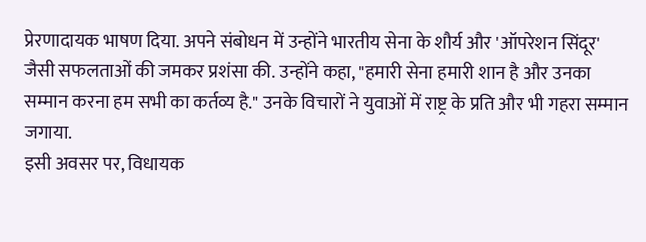प्रेरणादायक भाषण दिया. अपने संबोधन में उन्होंने भारतीय सेना के शौर्य और 'ऑपरेशन सिंदूर' जैसी सफलताओं की जमकर प्रशंसा की. उन्होंने कहा, "हमारी सेना हमारी शान है और उनका सम्मान करना हम सभी का कर्तव्य है." उनके विचारों ने युवाओं में राष्ट्र के प्रति और भी गहरा सम्मान जगाया.
इसी अवसर पर, विधायक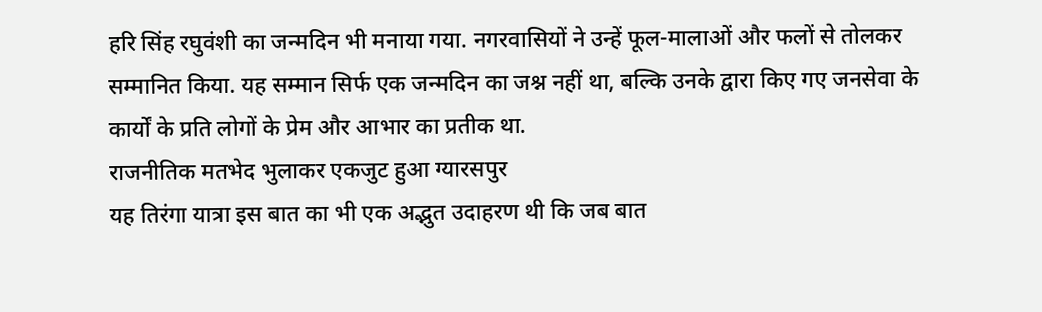हरि सिंह रघुवंशी का जन्मदिन भी मनाया गया. नगरवासियों ने उन्हें फूल-मालाओं और फलों से तोलकर सम्मानित किया. यह सम्मान सिर्फ एक जन्मदिन का जश्न नहीं था, बल्कि उनके द्वारा किए गए जनसेवा के कार्यों के प्रति लोगों के प्रेम और आभार का प्रतीक था.
राजनीतिक मतभेद भुलाकर एकजुट हुआ ग्यारसपुर
यह तिरंगा यात्रा इस बात का भी एक अद्भुत उदाहरण थी कि जब बात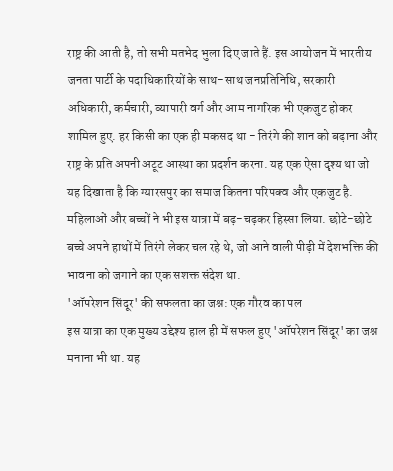राष्ट्र की आती है, तो सभी मतभेद भुला दिए जाते हैं. इस आयोजन में भारतीय जनता पार्टी के पदाधिकारियों के साथ-साथ जनप्रतिनिधि, सरकारी अधिकारी, कर्मचारी, व्यापारी वर्ग और आम नागरिक भी एकजुट होकर शामिल हुए. हर किसी का एक ही मकसद था - तिरंगे की शान को बढ़ाना और राष्ट्र के प्रति अपनी अटूट आस्था का प्रदर्शन करना. यह एक ऐसा दृश्य था जो यह दिखाता है कि ग्यारसपुर का समाज कितना परिपक्व और एकजुट है.
महिलाओं और बच्चों ने भी इस यात्रा में बढ़-चढ़कर हिस्सा लिया. छोटे-छोटे बच्चे अपने हाथों में तिरंगे लेकर चल रहे थे, जो आने वाली पीढ़ी में देशभक्ति की भावना को जगाने का एक सशक्त संदेश था.
'ऑपरेशन सिंदूर' की सफलता का जश्न: एक गौरव का पल
इस यात्रा का एक मुख्य उद्देश्य हाल ही में सफल हुए 'ऑपरेशन सिंदूर' का जश्न मनाना भी था. यह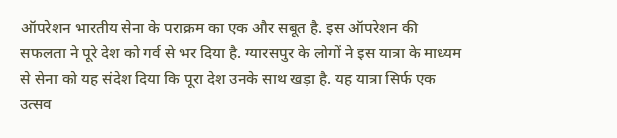ऑपरेशन भारतीय सेना के पराक्रम का एक और सबूत है. इस ऑपरेशन की सफलता ने पूरे देश को गर्व से भर दिया है. ग्यारसपुर के लोगों ने इस यात्रा के माध्यम से सेना को यह संदेश दिया कि पूरा देश उनके साथ खड़ा है. यह यात्रा सिर्फ एक उत्सव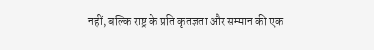नहीं, बल्कि राष्ट्र के प्रति कृतज्ञता और सम्मान की एक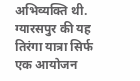अभिव्यक्ति थी.
ग्यारसपुर की यह तिरंगा यात्रा सिर्फ एक आयोजन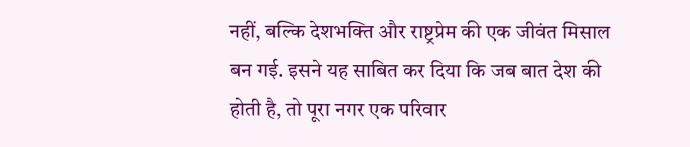नहीं, बल्कि देशभक्ति और राष्ट्रप्रेम की एक जीवंत मिसाल बन गई. इसने यह साबित कर दिया कि जब बात देश की होती है, तो पूरा नगर एक परिवार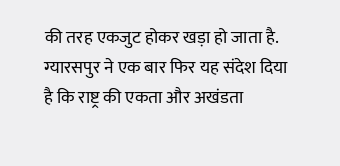की तरह एकजुट होकर खड़ा हो जाता है. ग्यारसपुर ने एक बार फिर यह संदेश दिया है कि राष्ट्र की एकता और अखंडता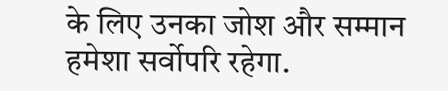के लिए उनका जोश और सम्मान हमेशा सर्वोपरि रहेगा.